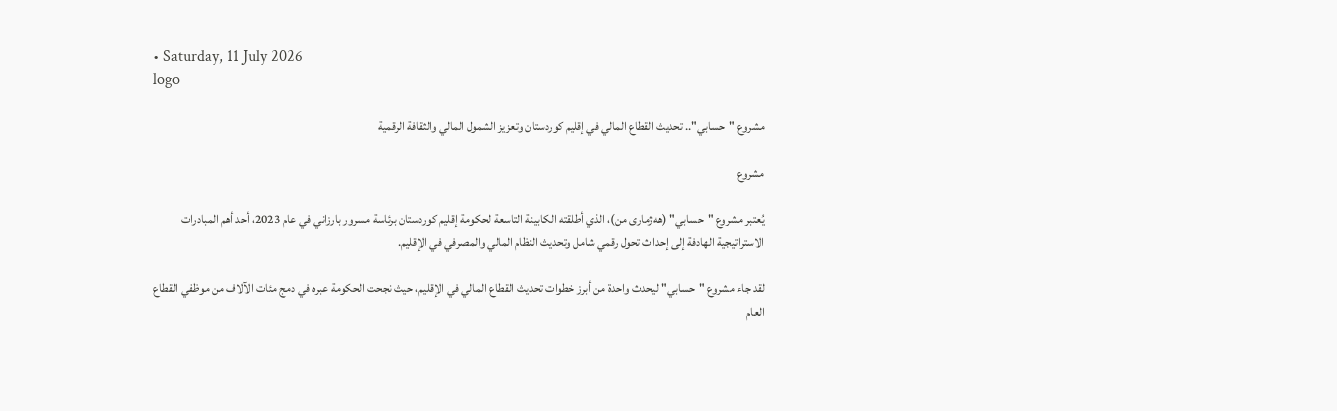• Saturday, 11 July 2026
logo

مشروع "حسابي".. تحديث القطاع المالي في إقليم كوردستان وتعزيز الشمول المالي والثقافة الرقمية

مشروع

يُعتبر مشروع "حسابي" (هەژماری من)، الذي أطلقته الكابينة التاسعة لحكومة إقليم كوردستان برئاسة مسرور بارزاني في عام 2023، أحد أهم المبادرات الاستراتيجية الهادفة إلى إحداث تحول رقمي شامل وتحديث النظام المالي والمصرفي في الإقليم.

لقد جاء مشروع "حسابي" ليحدث واحدة من أبرز خطوات تحديث القطاع المالي في الإقليم، حيث نجحت الحكومة عبره في دمج مئات الآلاف من موظفي القطاع العام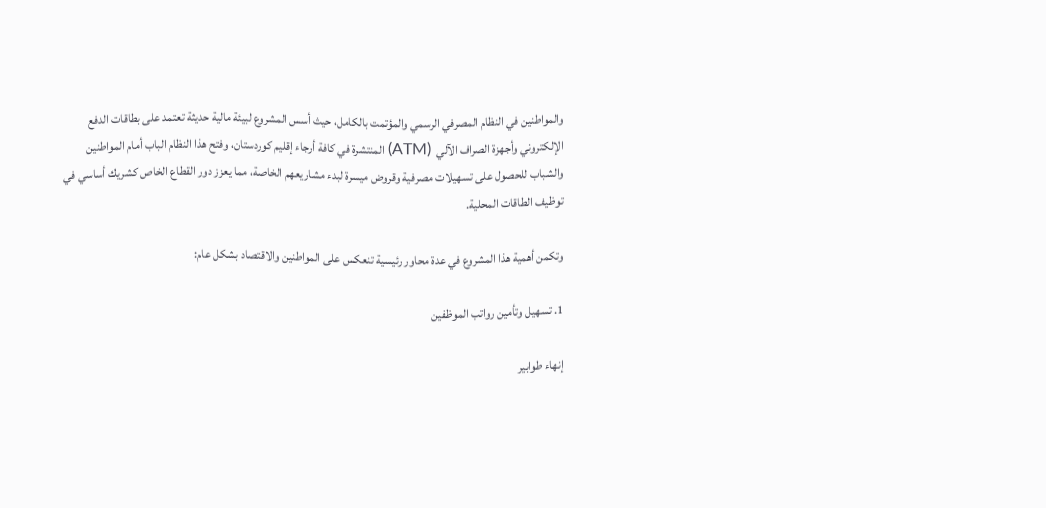والمواطنين في النظام المصرفي الرسمي والمؤتمت بالكامل، حيث أسس المشروع لبيئة مالية حديثة تعتمد على بطاقات الدفع الإلكتروني وأجهزة الصراف الآلي  (ATM) المنتشرة في كافة أرجاء إقليم كوردستان، وفتح هذا النظام الباب أمام المواطنين والشباب للحصول على تسهيلات مصرفية وقروض ميسرة لبدء مشاريعهم الخاصة، مما يعزز دور القطاع الخاص كشريك أساسي في توظيف الطاقات المحلية.

وتكمن أهمية هذا المشروع في عدة محاور رئيسية تنعكس على المواطنين والاقتصاد بشكل عام:

1. تسهيل وتأمين رواتب الموظفين

إنهاء طوابير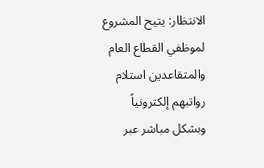الانتظار: يتيح المشروع لموظفي القطاع العام والمتقاعدين استلام رواتبهم إلكترونياً وبشكل مباشر عبر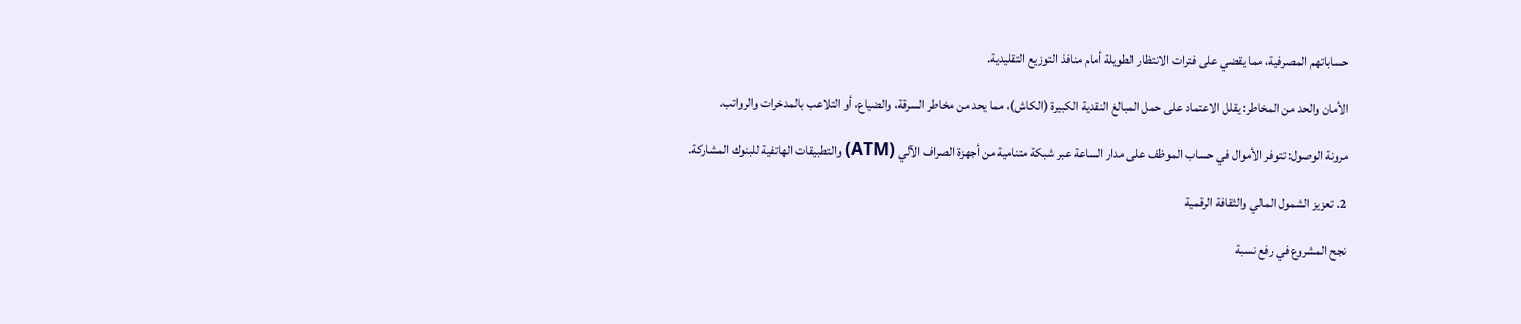حساباتهم المصرفية، مما يقضي على فترات الانتظار الطويلة أمام منافذ التوزيع التقليدية.

الأمان والحد من المخاطر: يقلل الاعتماد على حمل المبالغ النقدية الكبيرة (الكاش)، مما يحد من مخاطر السرقة، والضياع، أو التلاعب بالمدخرات والرواتب.

مرونة الوصول: تتوفر الأموال في حساب الموظف على مدار الساعة عبر شبكة متنامية من أجهزة الصراف الآلي (ATM) والتطبيقات الهاتفية للبنوك المشاركة.

2. تعزيز الشمول المالي والثقافة الرقمية

نجح المشروع في رفع نسبة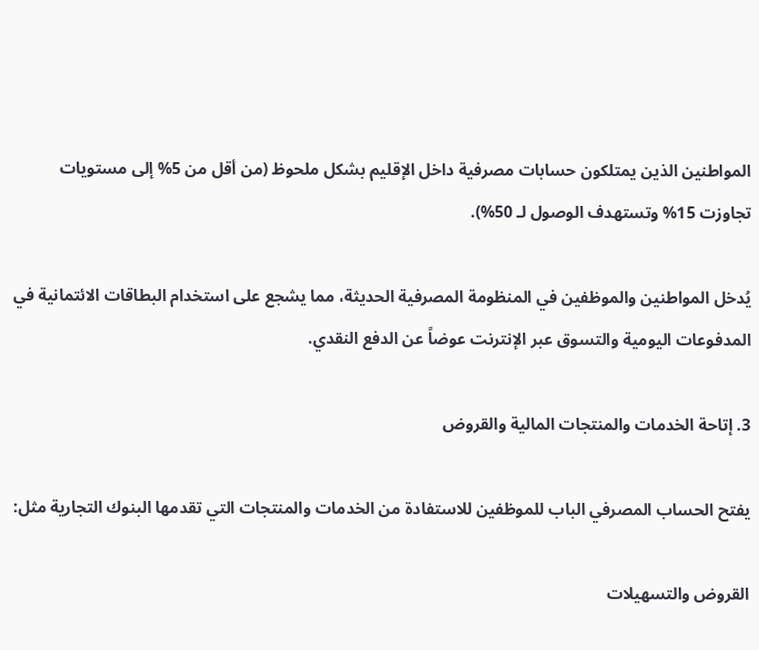المواطنين الذين يمتلكون حسابات مصرفية داخل الإقليم بشكل ملحوظ (من أقل من 5% إلى مستويات تجاوزت 15% وتستهدف الوصول لـ 50%).

يُدخل المواطنين والموظفين في المنظومة المصرفية الحديثة، مما يشجع على استخدام البطاقات الائتمانية في المدفوعات اليومية والتسوق عبر الإنترنت عوضاً عن الدفع النقدي.

3. إتاحة الخدمات والمنتجات المالية والقروض

يفتح الحساب المصرفي الباب للموظفين للاستفادة من الخدمات والمنتجات التي تقدمها البنوك التجارية مثل:

القروض والتسهيلات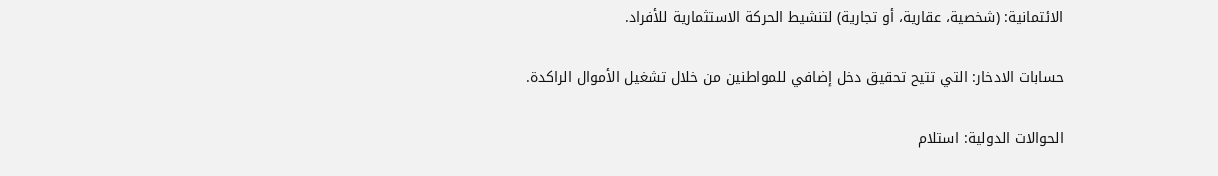الائتمانية: (شخصية، عقارية، أو تجارية) لتنشيط الحركة الاستثمارية للأفراد.

حسابات الادخار: التي تتيح تحقيق دخل إضافي للمواطنين من خلال تشغيل الأموال الراكدة.

الحوالات الدولية: استلام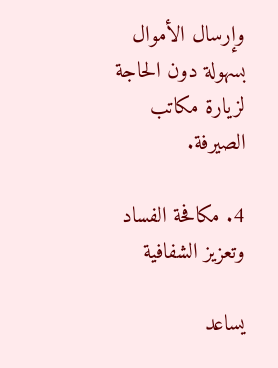وإرسال الأموال بسهولة دون الحاجة لزيارة مكاتب الصيرفة.

4. مكافحة الفساد وتعزيز الشفافية

يساعد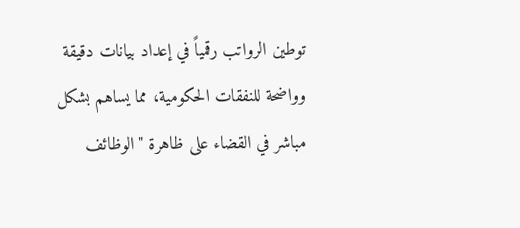توطين الرواتب رقمياً في إعداد بيانات دقيقة وواضحة للنفقات الحكومية، مما يساهم بشكل مباشر في القضاء على ظاهرة "الوظائف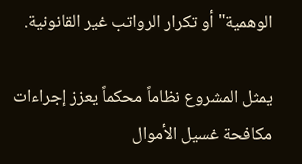الوهمية" أو تكرار الرواتب غير القانونية.

يمثل المشروع نظاماً محكماً يعزز إجراءات مكافحة غسيل الأموال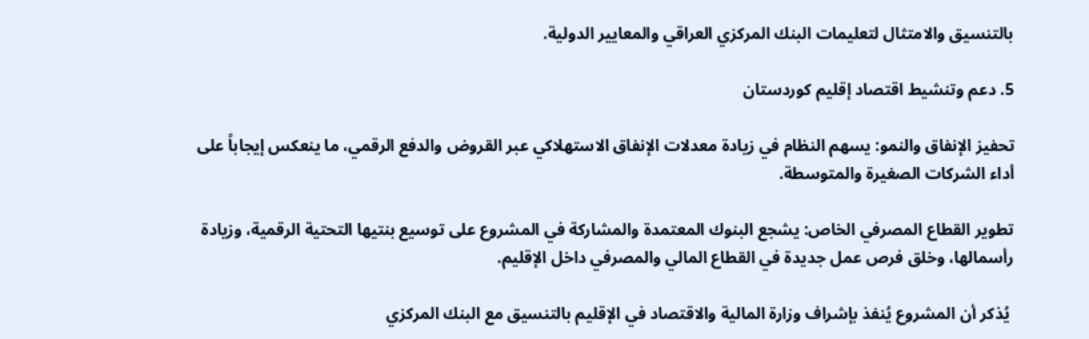بالتنسيق والامتثال لتعليمات البنك المركزي العراقي والمعايير الدولية.

5. دعم وتنشيط اقتصاد إقليم كوردستان

تحفيز الإنفاق والنمو: يسهم النظام في زيادة معدلات الإنفاق الاستهلاكي عبر القروض والدفع الرقمي، ما ينعكس إيجاباً على أداء الشركات الصغيرة والمتوسطة.

تطوير القطاع المصرفي الخاص: يشجع البنوك المعتمدة والمشاركة في المشروع على توسيع بنتيها التحتية الرقمية، وزيادة رأسمالها، وخلق فرص عمل جديدة في القطاع المالي والمصرفي داخل الإقليم.

 يُذكر أن المشروع يُنفذ بإشراف وزارة المالية والاقتصاد في الإقليم بالتنسيق مع البنك المركزي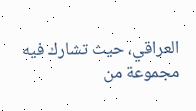العراقي، حيث تشارك فيه مجموعة من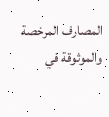المصارف المرخصة والموثوقة في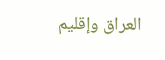العراق وإقليم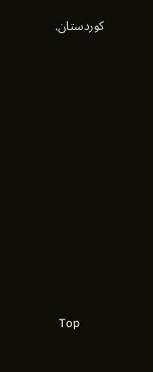كوردستان.











Top